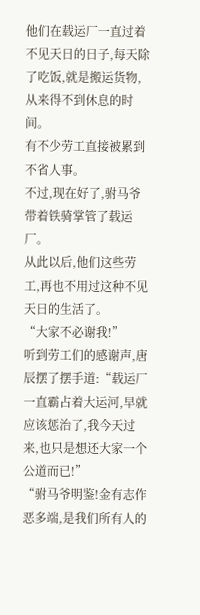他们在载运厂一直过着不见天日的日子,每天除了吃饭,就是搬运货物,从来得不到休息的时间。
有不少劳工直接被累到不省人事。
不过,现在好了,驸马爷带着铁骑掌管了载运厂。
从此以后,他们这些劳工,再也不用过这种不见天日的生活了。
“大家不必谢我!”
听到劳工们的感谢声,唐辰摆了摆手道:“载运厂一直霸占着大运河,早就应该惩治了,我今天过来,也只是想还大家一个公道而已!”
“驸马爷明鉴!金有志作恶多端,是我们所有人的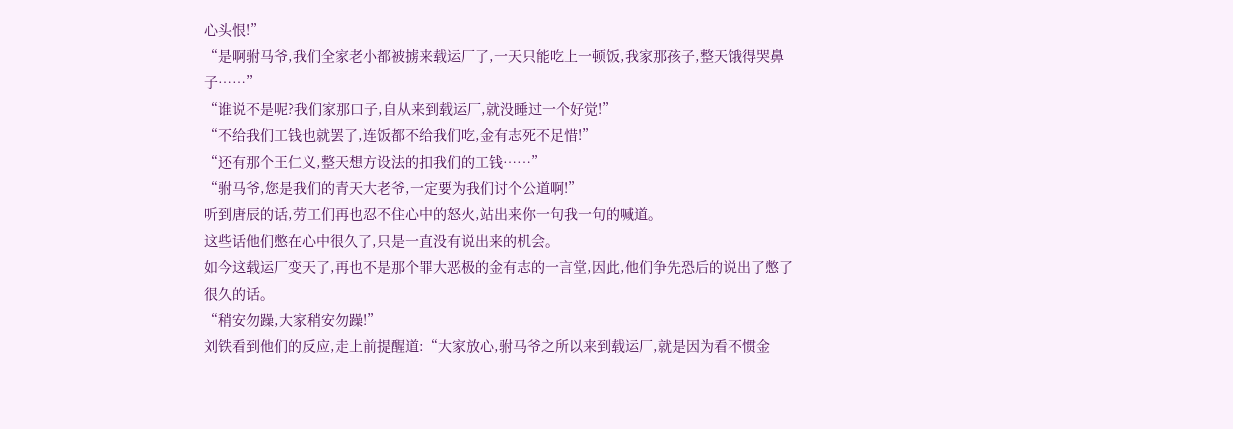心头恨!”
“是啊驸马爷,我们全家老小都被掳来载运厂了,一天只能吃上一顿饭,我家那孩子,整天饿得哭鼻子……”
“谁说不是呢?我们家那口子,自从来到载运厂,就没睡过一个好觉!”
“不给我们工钱也就罢了,连饭都不给我们吃,金有志死不足惜!”
“还有那个王仁义,整天想方设法的扣我们的工钱……”
“驸马爷,您是我们的青天大老爷,一定要为我们讨个公道啊!”
听到唐辰的话,劳工们再也忍不住心中的怒火,站出来你一句我一句的喊道。
这些话他们憋在心中很久了,只是一直没有说出来的机会。
如今这载运厂变天了,再也不是那个罪大恶极的金有志的一言堂,因此,他们争先恐后的说出了憋了很久的话。
“稍安勿躁,大家稍安勿躁!”
刘铁看到他们的反应,走上前提醒道:“大家放心,驸马爷之所以来到载运厂,就是因为看不惯金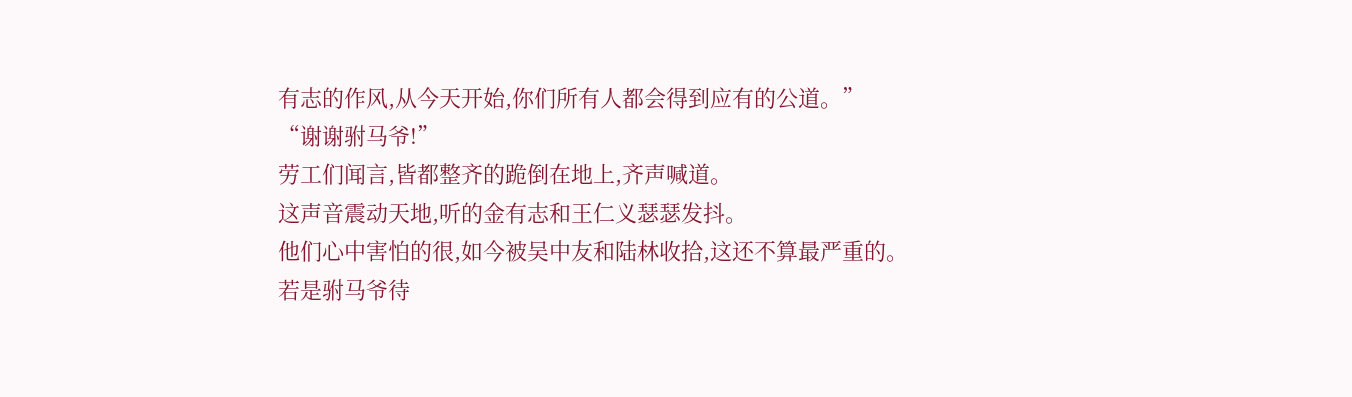有志的作风,从今天开始,你们所有人都会得到应有的公道。”
“谢谢驸马爷!”
劳工们闻言,皆都整齐的跪倒在地上,齐声喊道。
这声音震动天地,听的金有志和王仁义瑟瑟发抖。
他们心中害怕的很,如今被吴中友和陆林收拾,这还不算最严重的。
若是驸马爷待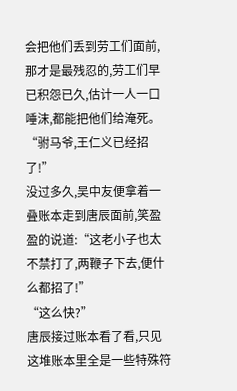会把他们丢到劳工们面前,那才是最残忍的,劳工们早已积怨已久,估计一人一口唾沫,都能把他们给淹死。
“驸马爷,王仁义已经招了!”
没过多久,吴中友便拿着一叠账本走到唐辰面前,笑盈盈的说道:“这老小子也太不禁打了,两鞭子下去,便什么都招了!”
“这么快?”
唐辰接过账本看了看,只见这堆账本里全是一些特殊符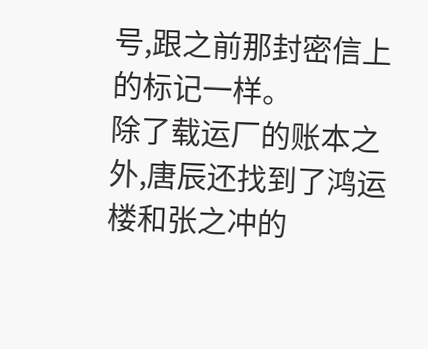号,跟之前那封密信上的标记一样。
除了载运厂的账本之外,唐辰还找到了鸿运楼和张之冲的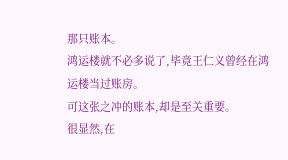那只账本。
鸿运楼就不必多说了,毕竟王仁义曾经在鸿运楼当过账房。
可这张之冲的账本,却是至关重要。
很显然,在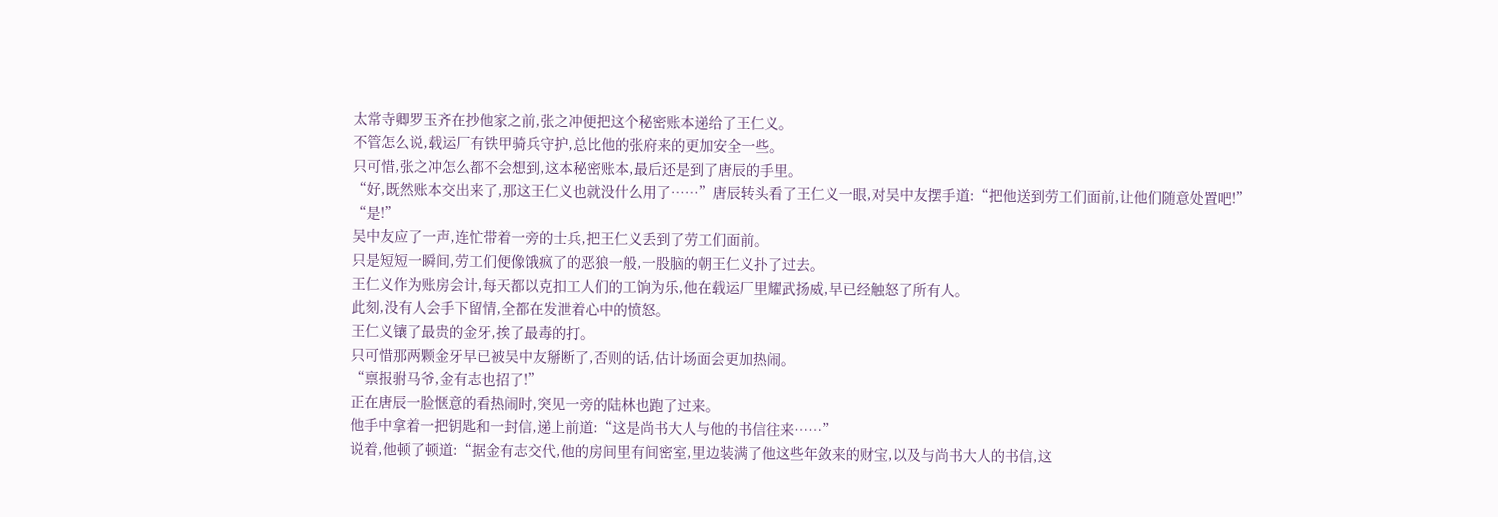太常寺卿罗玉齐在抄他家之前,张之冲便把这个秘密账本递给了王仁义。
不管怎么说,载运厂有铁甲骑兵守护,总比他的张府来的更加安全一些。
只可惜,张之冲怎么都不会想到,这本秘密账本,最后还是到了唐辰的手里。
“好,既然账本交出来了,那这王仁义也就没什么用了……”唐辰转头看了王仁义一眼,对吴中友摆手道:“把他送到劳工们面前,让他们随意处置吧!”
“是!”
吴中友应了一声,连忙带着一旁的士兵,把王仁义丢到了劳工们面前。
只是短短一瞬间,劳工们便像饿疯了的恶狼一般,一股脑的朝王仁义扑了过去。
王仁义作为账房会计,每天都以克扣工人们的工饷为乐,他在载运厂里耀武扬威,早已经触怒了所有人。
此刻,没有人会手下留情,全都在发泄着心中的愤怒。
王仁义镶了最贵的金牙,挨了最毒的打。
只可惜那两颗金牙早已被吴中友掰断了,否则的话,估计场面会更加热闹。
“禀报驸马爷,金有志也招了!”
正在唐辰一脸惬意的看热闹时,突见一旁的陆林也跑了过来。
他手中拿着一把钥匙和一封信,递上前道:“这是尚书大人与他的书信往来……”
说着,他顿了顿道:“据金有志交代,他的房间里有间密室,里边装满了他这些年敛来的财宝,以及与尚书大人的书信,这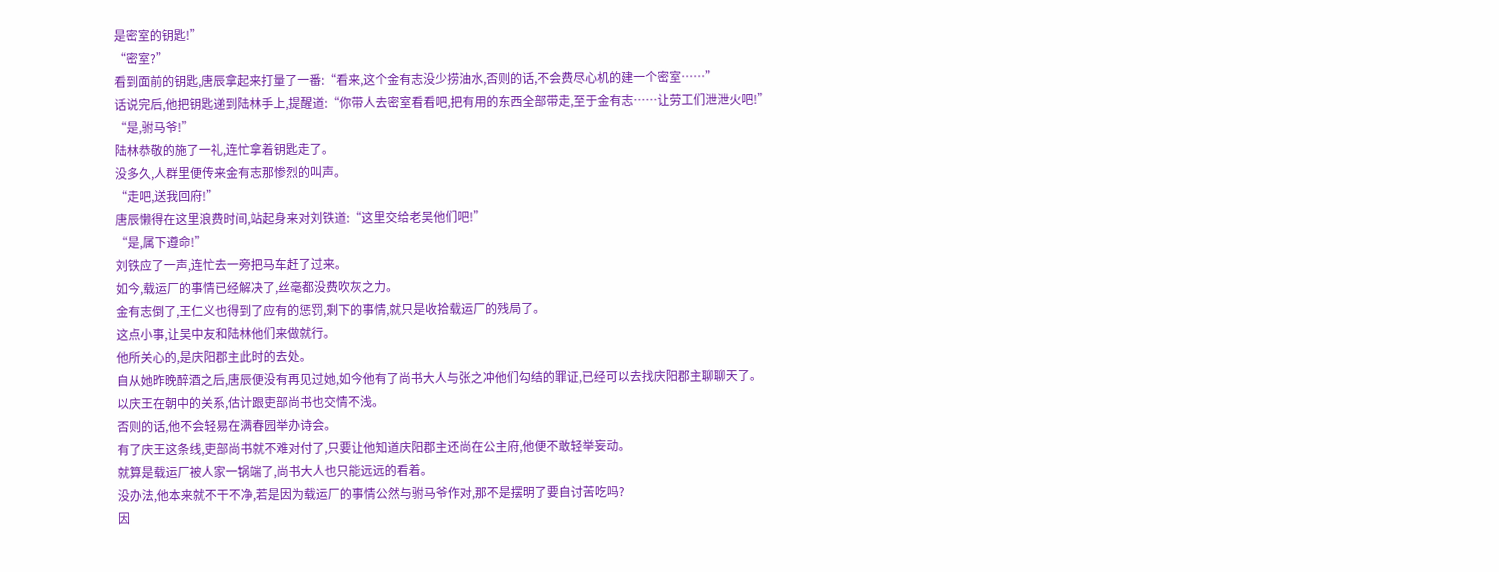是密室的钥匙!”
“密室?”
看到面前的钥匙,唐辰拿起来打量了一番:“看来,这个金有志没少捞油水,否则的话,不会费尽心机的建一个密室……”
话说完后,他把钥匙递到陆林手上,提醒道:“你带人去密室看看吧,把有用的东西全部带走,至于金有志……让劳工们泄泄火吧!”
“是,驸马爷!”
陆林恭敬的施了一礼,连忙拿着钥匙走了。
没多久,人群里便传来金有志那惨烈的叫声。
“走吧,送我回府!”
唐辰懒得在这里浪费时间,站起身来对刘铁道:“这里交给老吴他们吧!”
“是,属下遵命!”
刘铁应了一声,连忙去一旁把马车赶了过来。
如今,载运厂的事情已经解决了,丝毫都没费吹灰之力。
金有志倒了,王仁义也得到了应有的惩罚,剩下的事情,就只是收拾载运厂的残局了。
这点小事,让吴中友和陆林他们来做就行。
他所关心的,是庆阳郡主此时的去处。
自从她昨晚醉酒之后,唐辰便没有再见过她,如今他有了尚书大人与张之冲他们勾结的罪证,已经可以去找庆阳郡主聊聊天了。
以庆王在朝中的关系,估计跟吏部尚书也交情不浅。
否则的话,他不会轻易在满春园举办诗会。
有了庆王这条线,吏部尚书就不难对付了,只要让他知道庆阳郡主还尚在公主府,他便不敢轻举妄动。
就算是载运厂被人家一锅端了,尚书大人也只能远远的看着。
没办法,他本来就不干不净,若是因为载运厂的事情公然与驸马爷作对,那不是摆明了要自讨苦吃吗?
因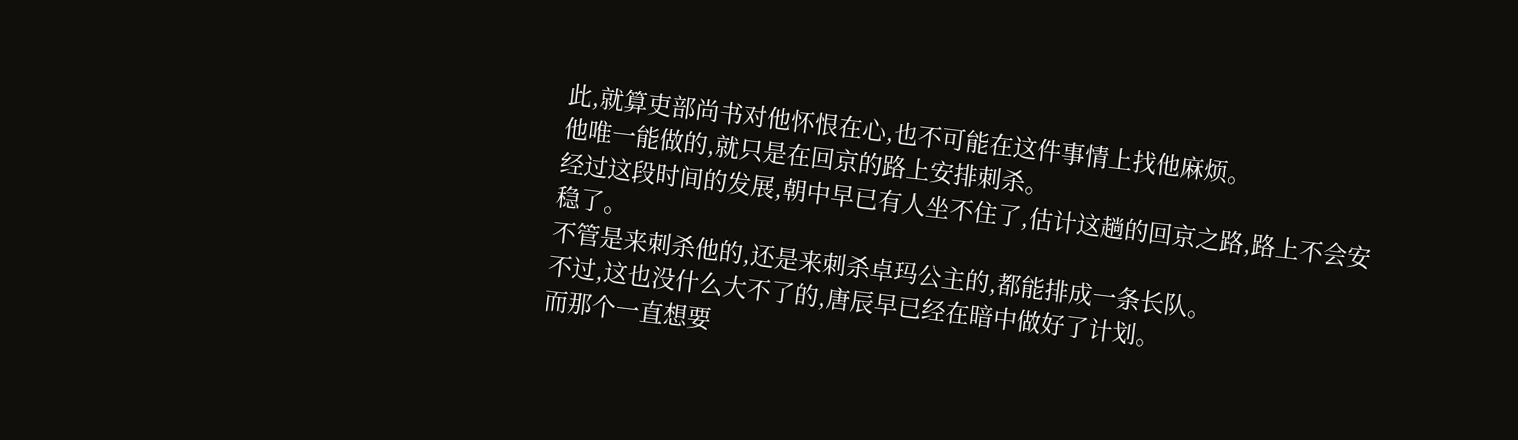此,就算吏部尚书对他怀恨在心,也不可能在这件事情上找他麻烦。
他唯一能做的,就只是在回京的路上安排刺杀。
经过这段时间的发展,朝中早已有人坐不住了,估计这趟的回京之路,路上不会安稳了。
不管是来刺杀他的,还是来刺杀卓玛公主的,都能排成一条长队。
不过,这也没什么大不了的,唐辰早已经在暗中做好了计划。
而那个一直想要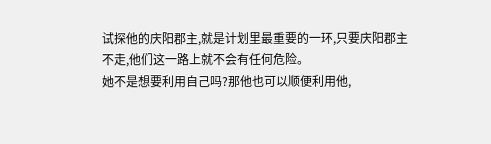试探他的庆阳郡主,就是计划里最重要的一环,只要庆阳郡主不走,他们这一路上就不会有任何危险。
她不是想要利用自己吗?那他也可以顺便利用他,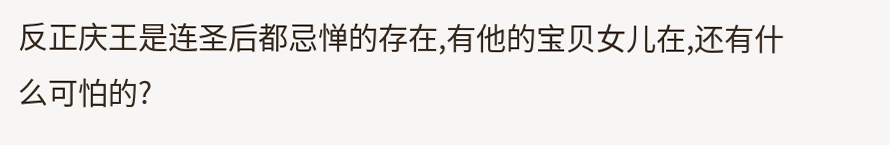反正庆王是连圣后都忌惮的存在,有他的宝贝女儿在,还有什么可怕的?